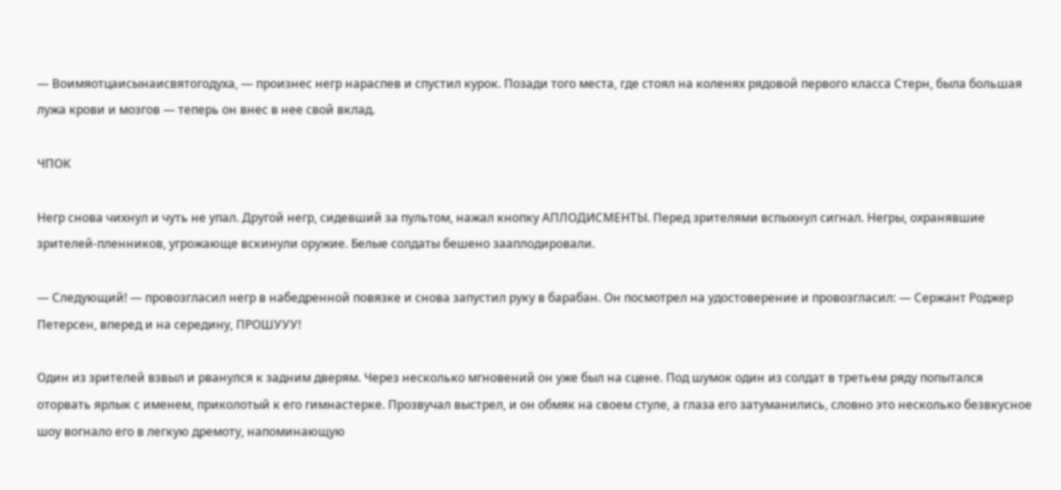— Воимяотцаисынаисвятогодуха, — произнес негр нараспев и спустил курок. Позади того места, где стоял на коленях рядовой первого класса Стерн, была большая лужа крови и мозгов — теперь он внес в нее свой вклад.

ЧПОК

Негр снова чихнул и чуть не упал. Другой негр, сидевший за пультом, нажал кнопку АПЛОДИСМЕНТЫ. Перед зрителями вспыхнул сигнал. Негры, охранявшие зрителей-пленников, угрожающе вскинули оружие. Белые солдаты бешено зааплодировали.

— Следующий! — провозгласил негр в набедренной повязке и снова запустил руку в барабан. Он посмотрел на удостоверение и провозгласил: — Сержант Роджер Петерсен, вперед и на середину, ПРОШУУУ!

Один из зрителей взвыл и рванулся к задним дверям. Через несколько мгновений он уже был на сцене. Под шумок один из солдат в третьем ряду попытался оторвать ярлык с именем, приколотый к его гимнастерке. Прозвучал выстрел, и он обмяк на своем стуле, а глаза его затуманились, словно это несколько безвкусное шоу вогнало его в легкую дремоту, напоминающую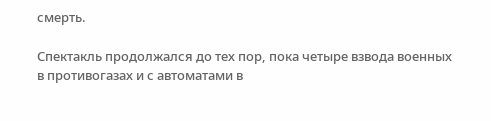смерть.

Спектакль продолжался до тех пор, пока четыре взвода военных в противогазах и с автоматами в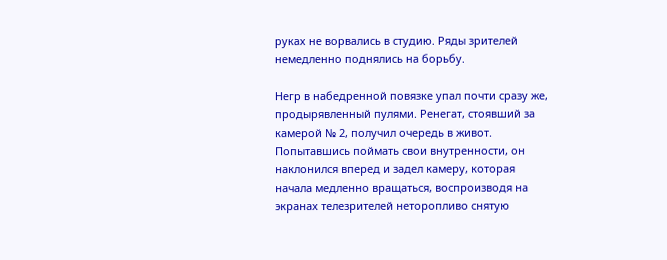руках не ворвались в студию. Ряды зрителей немедленно поднялись на борьбу.

Негр в набедренной повязке упал почти сразу же, продырявленный пулями. Ренегат, стоявший за камерой № 2, получил очередь в живот. Попытавшись поймать свои внутренности, он наклонился вперед и задел камеру, которая начала медленно вращаться, воспроизводя на экранах телезрителей неторопливо снятую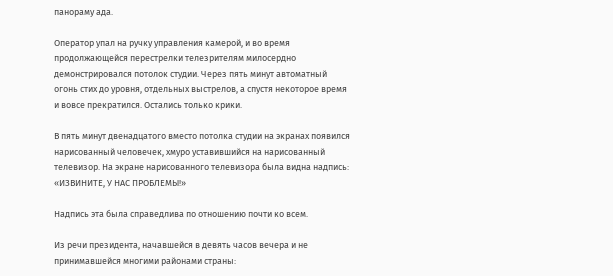панораму ада.

Оператор упал на ручку управления камерой, и во время продолжающейся перестрелки телезрителям милосердно демонстрировался потолок студии. Через пять минут автоматный огонь стих до уровня, отдельных выстрелов, а спустя некоторое время и вовсе прекратился. Остались только крики.

В пять минут двенадцатого вместо потолка студии на экранах появился нарисованный человечек, хмуро уставившийся на нарисованный телевизор. На экране нарисованного телевизора была видна надпись: «ИЗВИНИТЕ, У НАС ПРОБЛЕМЫ!»

Надпись эта была справедлива по отношению почти ко всем.

Из речи президента, начавшейся в девять часов вечера и не принимавшейся многими районами страны: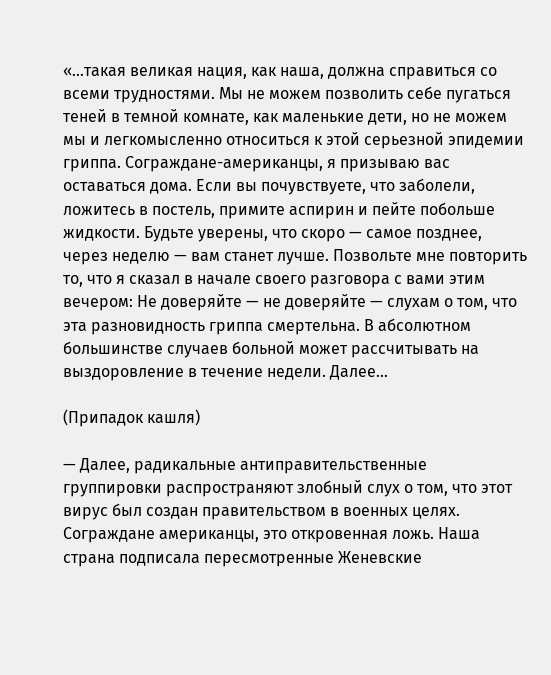«…такая великая нация, как наша, должна справиться со всеми трудностями. Мы не можем позволить себе пугаться теней в темной комнате, как маленькие дети, но не можем мы и легкомысленно относиться к этой серьезной эпидемии гриппа. Сограждане-американцы, я призываю вас оставаться дома. Если вы почувствуете, что заболели, ложитесь в постель, примите аспирин и пейте побольше жидкости. Будьте уверены, что скоро — самое позднее, через неделю — вам станет лучше. Позвольте мне повторить то, что я сказал в начале своего разговора с вами этим вечером: Не доверяйте — не доверяйте — слухам о том, что эта разновидность гриппа смертельна. В абсолютном большинстве случаев больной может рассчитывать на выздоровление в течение недели. Далее…

(Припадок кашля)

— Далее, радикальные антиправительственные группировки распространяют злобный слух о том, что этот вирус был создан правительством в военных целях. Сограждане американцы, это откровенная ложь. Наша страна подписала пересмотренные Женевские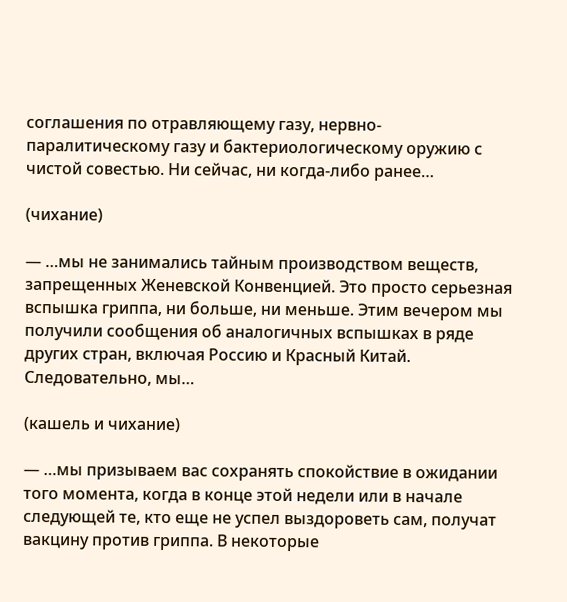соглашения по отравляющему газу, нервно-паралитическому газу и бактериологическому оружию с чистой совестью. Ни сейчас, ни когда-либо ранее…

(чихание)

— …мы не занимались тайным производством веществ, запрещенных Женевской Конвенцией. Это просто серьезная вспышка гриппа, ни больше, ни меньше. Этим вечером мы получили сообщения об аналогичных вспышках в ряде других стран, включая Россию и Красный Китай. Следовательно, мы…

(кашель и чихание)

— …мы призываем вас сохранять спокойствие в ожидании того момента, когда в конце этой недели или в начале следующей те, кто еще не успел выздороветь сам, получат вакцину против гриппа. В некоторые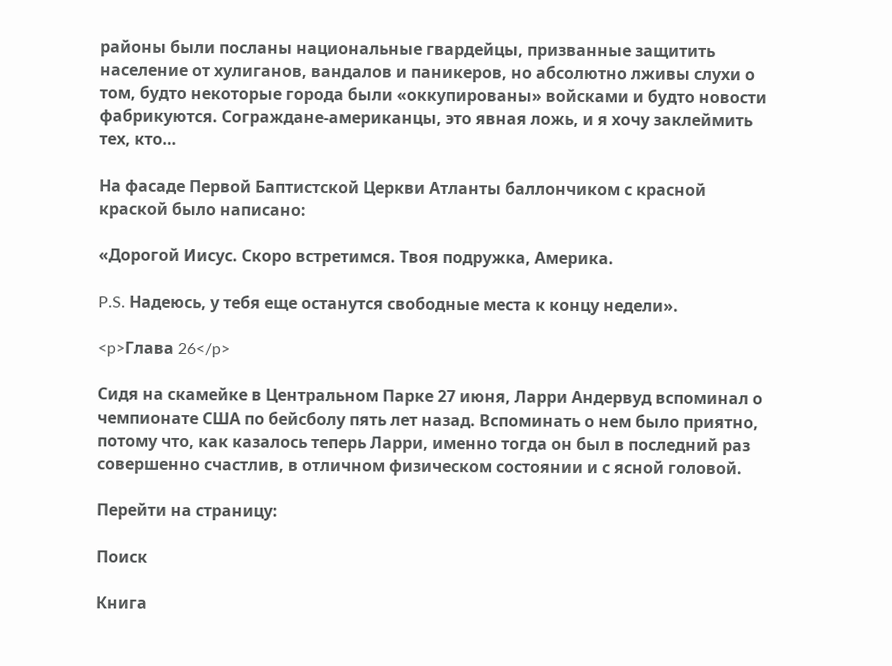районы были посланы национальные гвардейцы, призванные защитить население от хулиганов, вандалов и паникеров, но абсолютно лживы слухи о том, будто некоторые города были «оккупированы» войсками и будто новости фабрикуются. Сограждане-американцы, это явная ложь, и я хочу заклеймить тех, кто…

На фасаде Первой Баптистской Церкви Атланты баллончиком с красной краской было написано:

«Дорогой Иисус. Скоро встретимся. Твоя подружка, Америка.

P.S. Надеюсь, у тебя еще останутся свободные места к концу недели».

<p>Глава 26</p>

Сидя на скамейке в Центральном Парке 27 июня, Ларри Андервуд вспоминал о чемпионате США по бейсболу пять лет назад. Вспоминать о нем было приятно, потому что, как казалось теперь Ларри, именно тогда он был в последний раз совершенно счастлив, в отличном физическом состоянии и с ясной головой.

Перейти на страницу:

Поиск

Книга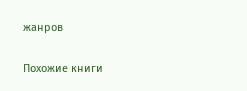жанров

Похожие книги